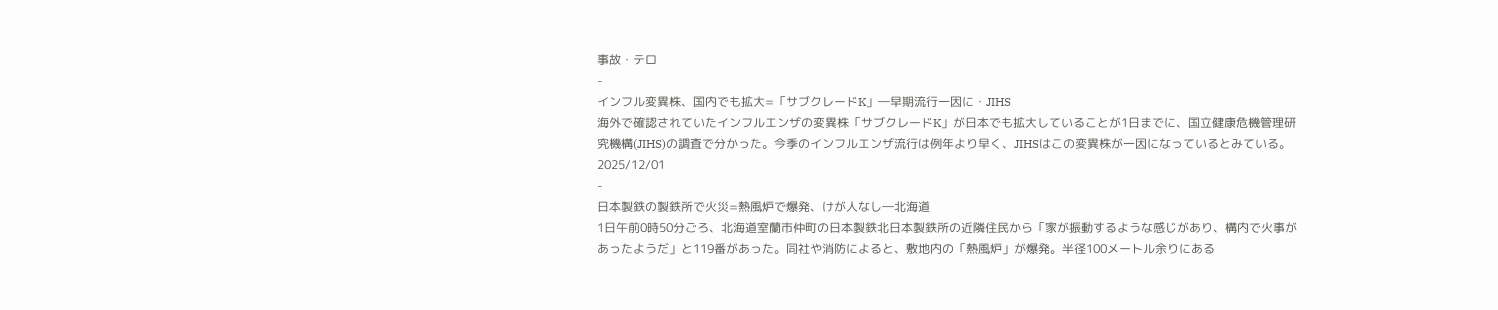事故・テロ
-
インフル変異株、国内でも拡大=「サブクレードK」―早期流行一因に・JIHS
海外で確認されていたインフルエンザの変異株「サブクレードK」が日本でも拡大していることが1日までに、国立健康危機管理研究機構(JIHS)の調査で分かった。今季のインフルエンザ流行は例年より早く、JIHSはこの変異株が一因になっているとみている。
2025/12/01
-
日本製鉄の製鉄所で火災=熱風炉で爆発、けが人なし―北海道
1日午前0時50分ごろ、北海道室蘭市仲町の日本製鉄北日本製鉄所の近隣住民から「家が振動するような感じがあり、構内で火事があったようだ」と119番があった。同社や消防によると、敷地内の「熱風炉」が爆発。半径100メートル余りにある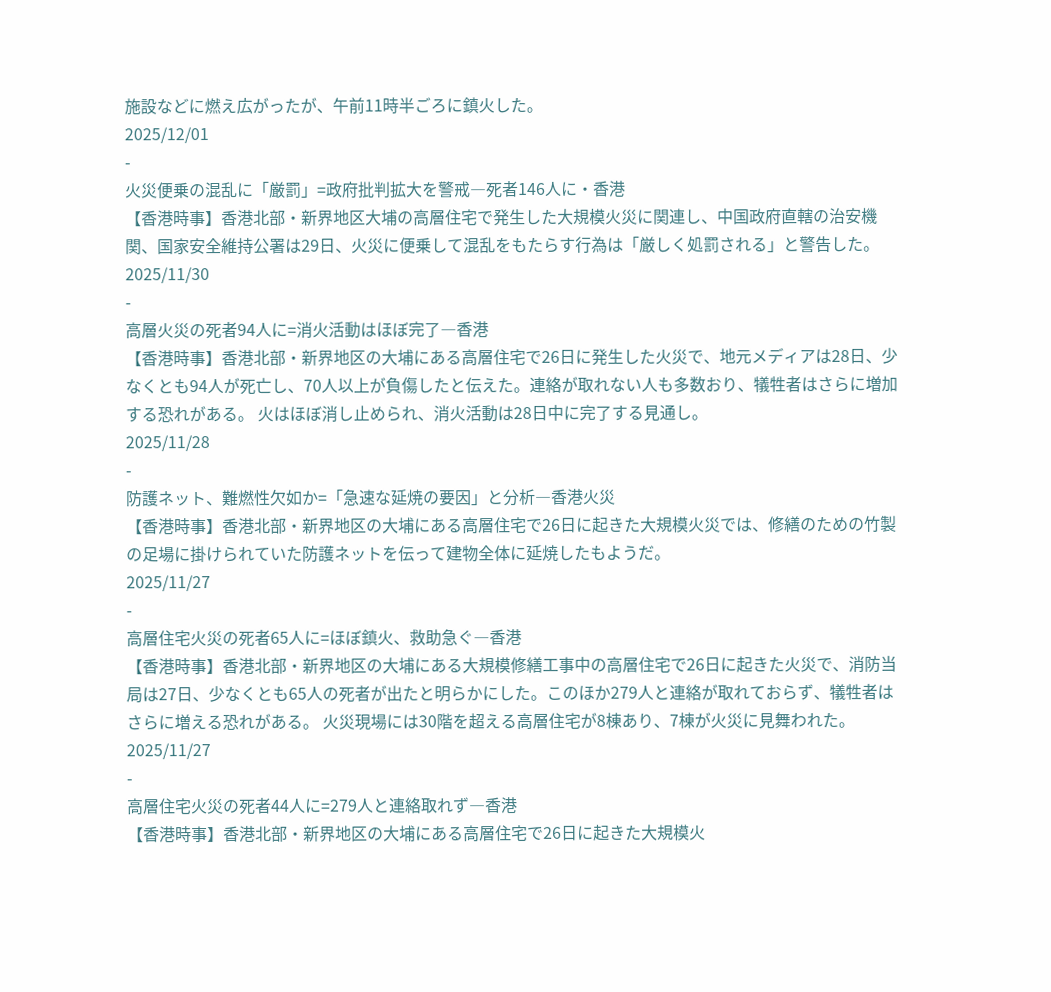施設などに燃え広がったが、午前11時半ごろに鎮火した。
2025/12/01
-
火災便乗の混乱に「厳罰」=政府批判拡大を警戒―死者146人に・香港
【香港時事】香港北部・新界地区大埔の高層住宅で発生した大規模火災に関連し、中国政府直轄の治安機関、国家安全維持公署は29日、火災に便乗して混乱をもたらす行為は「厳しく処罰される」と警告した。
2025/11/30
-
高層火災の死者94人に=消火活動はほぼ完了―香港
【香港時事】香港北部・新界地区の大埔にある高層住宅で26日に発生した火災で、地元メディアは28日、少なくとも94人が死亡し、70人以上が負傷したと伝えた。連絡が取れない人も多数おり、犠牲者はさらに増加する恐れがある。 火はほぼ消し止められ、消火活動は28日中に完了する見通し。
2025/11/28
-
防護ネット、難燃性欠如か=「急速な延焼の要因」と分析―香港火災
【香港時事】香港北部・新界地区の大埔にある高層住宅で26日に起きた大規模火災では、修繕のための竹製の足場に掛けられていた防護ネットを伝って建物全体に延焼したもようだ。
2025/11/27
-
高層住宅火災の死者65人に=ほぼ鎮火、救助急ぐ―香港
【香港時事】香港北部・新界地区の大埔にある大規模修繕工事中の高層住宅で26日に起きた火災で、消防当局は27日、少なくとも65人の死者が出たと明らかにした。このほか279人と連絡が取れておらず、犠牲者はさらに増える恐れがある。 火災現場には30階を超える高層住宅が8棟あり、7棟が火災に見舞われた。
2025/11/27
-
高層住宅火災の死者44人に=279人と連絡取れず―香港
【香港時事】香港北部・新界地区の大埔にある高層住宅で26日に起きた大規模火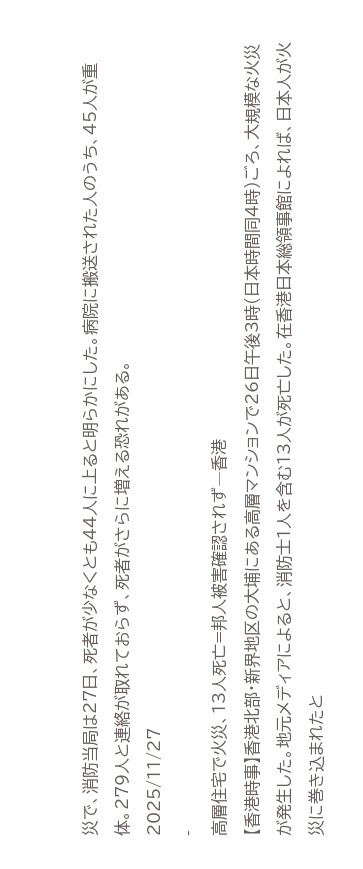災で、消防当局は27日、死者が少なくとも44人に上ると明らかにした。病院に搬送された人のうち、45人が重体。279人と連絡が取れておらず、死者がさらに増える恐れがある。
2025/11/27
-
高層住宅で火災、13人死亡=邦人被害確認されず―香港
【香港時事】香港北部・新界地区の大埔にある高層マンションで26日午後3時(日本時間同4時)ごろ、大規模な火災が発生した。地元メディアによると、消防士1人を含む13人が死亡した。在香港日本総領事館によれば、日本人が火災に巻き込まれたと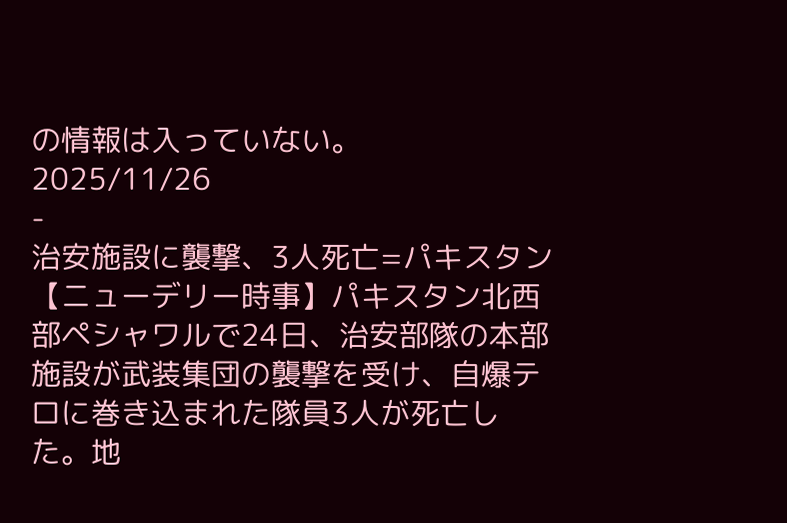の情報は入っていない。
2025/11/26
-
治安施設に襲撃、3人死亡=パキスタン
【ニューデリー時事】パキスタン北西部ペシャワルで24日、治安部隊の本部施設が武装集団の襲撃を受け、自爆テロに巻き込まれた隊員3人が死亡した。地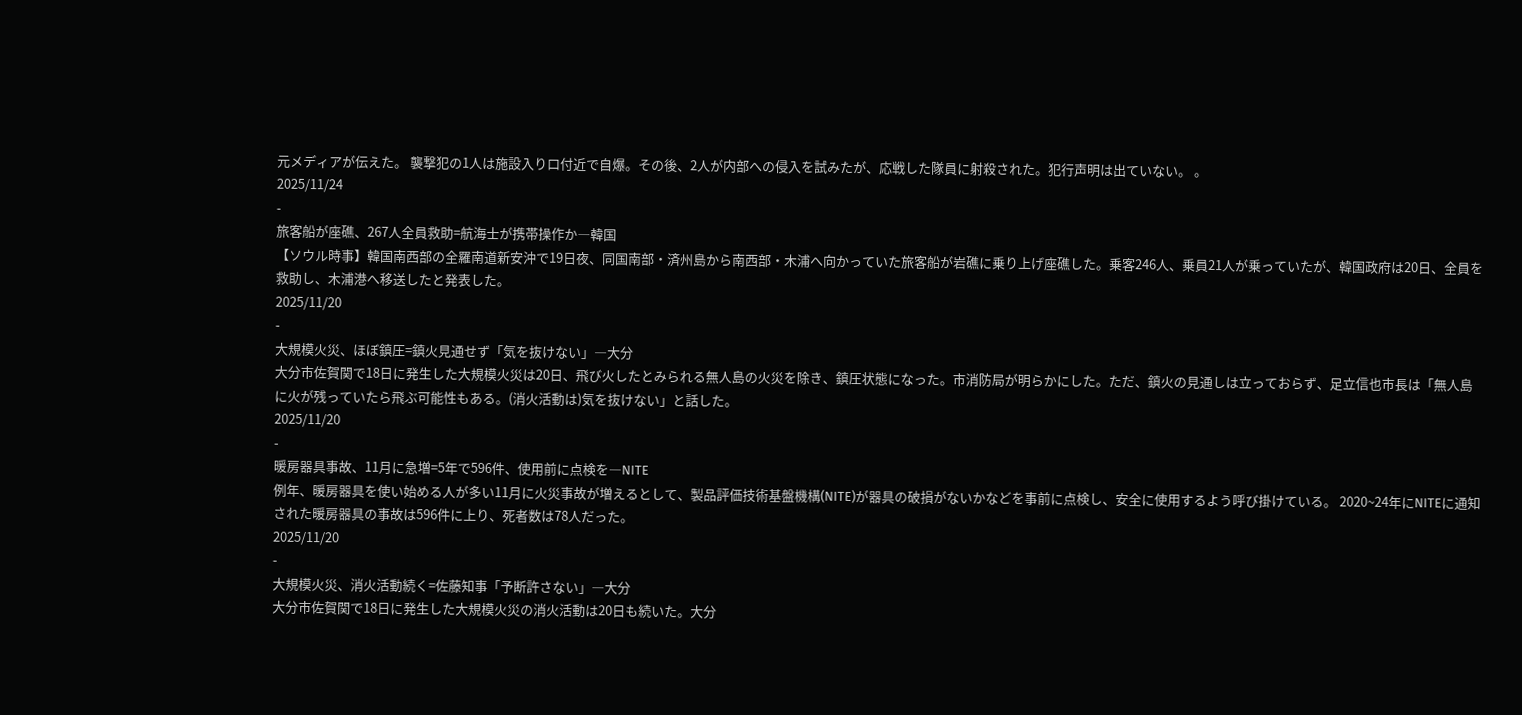元メディアが伝えた。 襲撃犯の1人は施設入り口付近で自爆。その後、2人が内部への侵入を試みたが、応戦した隊員に射殺された。犯行声明は出ていない。 。
2025/11/24
-
旅客船が座礁、267人全員救助=航海士が携帯操作か―韓国
【ソウル時事】韓国南西部の全羅南道新安沖で19日夜、同国南部・済州島から南西部・木浦へ向かっていた旅客船が岩礁に乗り上げ座礁した。乗客246人、乗員21人が乗っていたが、韓国政府は20日、全員を救助し、木浦港へ移送したと発表した。
2025/11/20
-
大規模火災、ほぼ鎮圧=鎮火見通せず「気を抜けない」―大分
大分市佐賀関で18日に発生した大規模火災は20日、飛び火したとみられる無人島の火災を除き、鎮圧状態になった。市消防局が明らかにした。ただ、鎮火の見通しは立っておらず、足立信也市長は「無人島に火が残っていたら飛ぶ可能性もある。(消火活動は)気を抜けない」と話した。
2025/11/20
-
暖房器具事故、11月に急増=5年で596件、使用前に点検を―NITE
例年、暖房器具を使い始める人が多い11月に火災事故が増えるとして、製品評価技術基盤機構(NITE)が器具の破損がないかなどを事前に点検し、安全に使用するよう呼び掛けている。 2020~24年にNITEに通知された暖房器具の事故は596件に上り、死者数は78人だった。
2025/11/20
-
大規模火災、消火活動続く=佐藤知事「予断許さない」―大分
大分市佐賀関で18日に発生した大規模火災の消火活動は20日も続いた。大分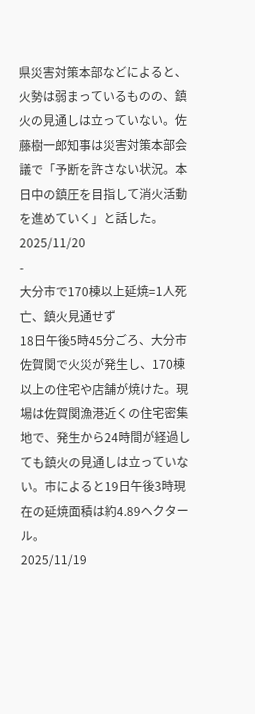県災害対策本部などによると、火勢は弱まっているものの、鎮火の見通しは立っていない。佐藤樹一郎知事は災害対策本部会議で「予断を許さない状況。本日中の鎮圧を目指して消火活動を進めていく」と話した。
2025/11/20
-
大分市で170棟以上延焼=1人死亡、鎮火見通せず
18日午後5時45分ごろ、大分市佐賀関で火災が発生し、170棟以上の住宅や店舗が焼けた。現場は佐賀関漁港近くの住宅密集地で、発生から24時間が経過しても鎮火の見通しは立っていない。市によると19日午後3時現在の延焼面積は約4.89ヘクタール。
2025/11/19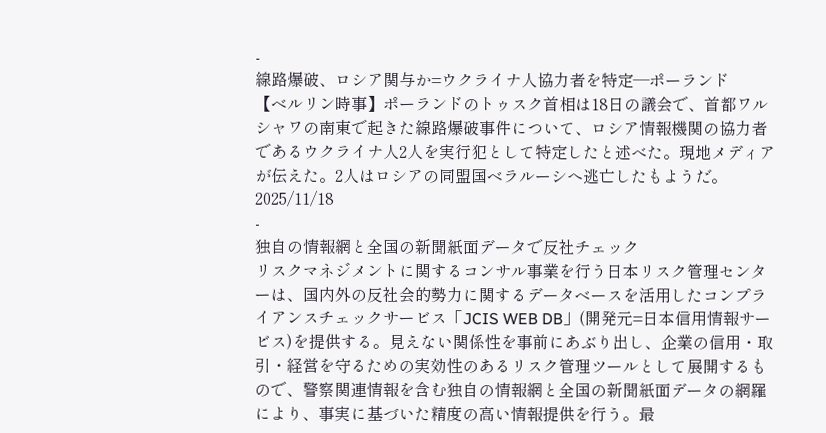-
線路爆破、ロシア関与か=ウクライナ人協力者を特定―ポーランド
【ベルリン時事】ポーランドのトゥスク首相は18日の議会で、首都ワルシャワの南東で起きた線路爆破事件について、ロシア情報機関の協力者であるウクライナ人2人を実行犯として特定したと述べた。現地メディアが伝えた。2人はロシアの同盟国ベラルーシへ逃亡したもようだ。
2025/11/18
-
独自の情報網と全国の新聞紙面データで反社チェック
リスクマネジメントに関するコンサル事業を行う日本リスク管理センターは、国内外の反社会的勢力に関するデータベースを活用したコンプライアンスチェックサービス「JCIS WEB DB」(開発元=日本信用情報サービス)を提供する。見えない関係性を事前にあぶり出し、企業の信用・取引・経営を守るための実効性のあるリスク管理ツールとして展開するもので、警察関連情報を含む独自の情報網と全国の新聞紙面データの網羅により、事実に基づいた精度の高い情報提供を行う。最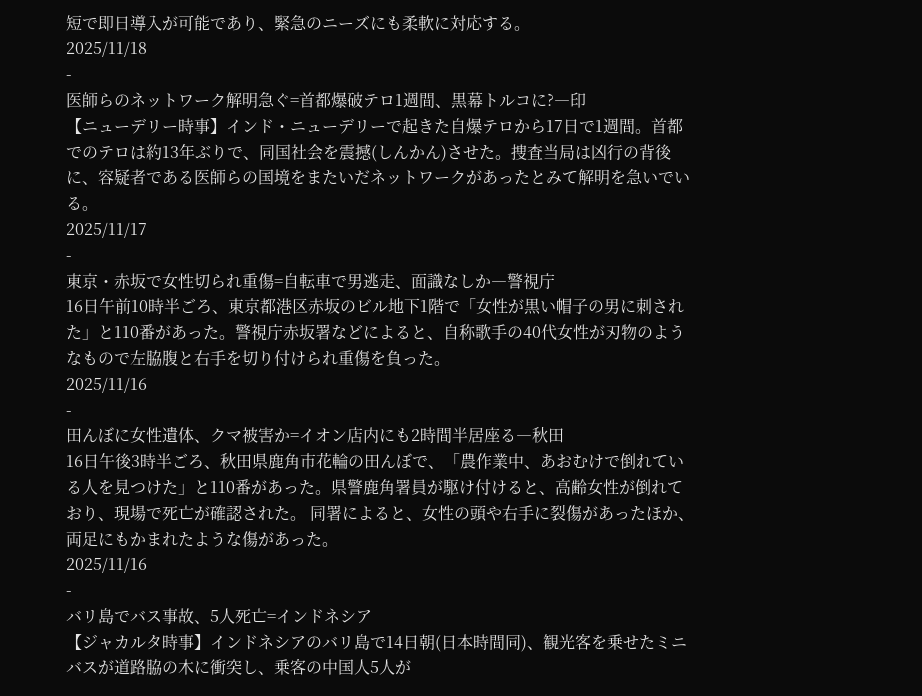短で即日導入が可能であり、緊急のニーズにも柔軟に対応する。
2025/11/18
-
医師らのネットワーク解明急ぐ=首都爆破テロ1週間、黒幕トルコに?―印
【ニューデリー時事】インド・ニューデリーで起きた自爆テロから17日で1週間。首都でのテロは約13年ぶりで、同国社会を震撼(しんかん)させた。捜査当局は凶行の背後に、容疑者である医師らの国境をまたいだネットワークがあったとみて解明を急いでいる。
2025/11/17
-
東京・赤坂で女性切られ重傷=自転車で男逃走、面識なしか―警視庁
16日午前10時半ごろ、東京都港区赤坂のビル地下1階で「女性が黒い帽子の男に刺された」と110番があった。警視庁赤坂署などによると、自称歌手の40代女性が刃物のようなもので左脇腹と右手を切り付けられ重傷を負った。
2025/11/16
-
田んぼに女性遺体、クマ被害か=イオン店内にも2時間半居座る―秋田
16日午後3時半ごろ、秋田県鹿角市花輪の田んぼで、「農作業中、あおむけで倒れている人を見つけた」と110番があった。県警鹿角署員が駆け付けると、高齢女性が倒れており、現場で死亡が確認された。 同署によると、女性の頭や右手に裂傷があったほか、両足にもかまれたような傷があった。
2025/11/16
-
バリ島でバス事故、5人死亡=インドネシア
【ジャカルタ時事】インドネシアのバリ島で14日朝(日本時間同)、観光客を乗せたミニバスが道路脇の木に衝突し、乗客の中国人5人が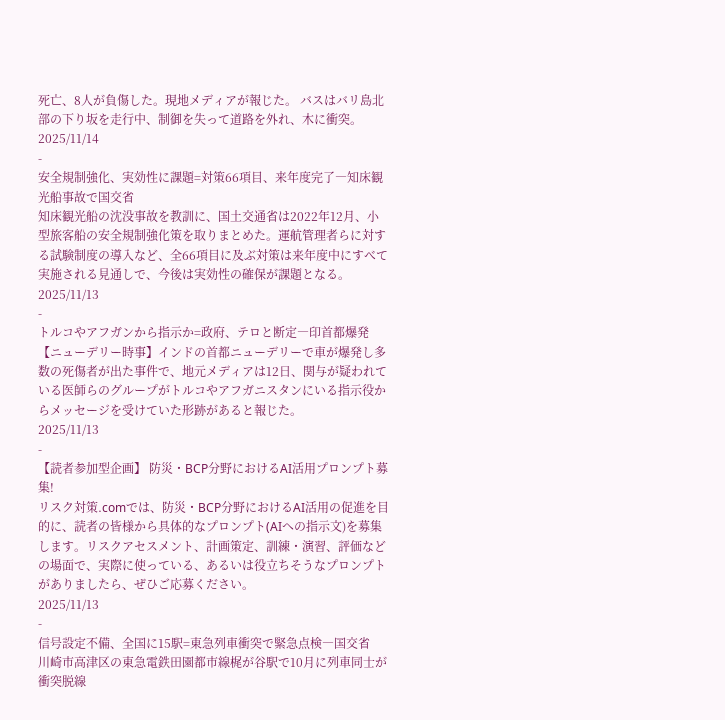死亡、8人が負傷した。現地メディアが報じた。 バスはバリ島北部の下り坂を走行中、制御を失って道路を外れ、木に衝突。
2025/11/14
-
安全規制強化、実効性に課題=対策66項目、来年度完了―知床観光船事故で国交省
知床観光船の沈没事故を教訓に、国土交通省は2022年12月、小型旅客船の安全規制強化策を取りまとめた。運航管理者らに対する試験制度の導入など、全66項目に及ぶ対策は来年度中にすべて実施される見通しで、今後は実効性の確保が課題となる。
2025/11/13
-
トルコやアフガンから指示か=政府、テロと断定―印首都爆発
【ニューデリー時事】インドの首都ニューデリーで車が爆発し多数の死傷者が出た事件で、地元メディアは12日、関与が疑われている医師らのグループがトルコやアフガニスタンにいる指示役からメッセージを受けていた形跡があると報じた。
2025/11/13
-
【読者参加型企画】 防災・BCP分野におけるAI活用プロンプト募集!
リスク対策.comでは、防災・BCP分野におけるAI活用の促進を目的に、読者の皆様から具体的なプロンプト(AIへの指示文)を募集します。リスクアセスメント、計画策定、訓練・演習、評価などの場面で、実際に使っている、あるいは役立ちそうなプロンプトがありましたら、ぜひご応募ください。
2025/11/13
-
信号設定不備、全国に15駅=東急列車衝突で緊急点検―国交省
川崎市高津区の東急電鉄田園都市線梶が谷駅で10月に列車同士が衝突脱線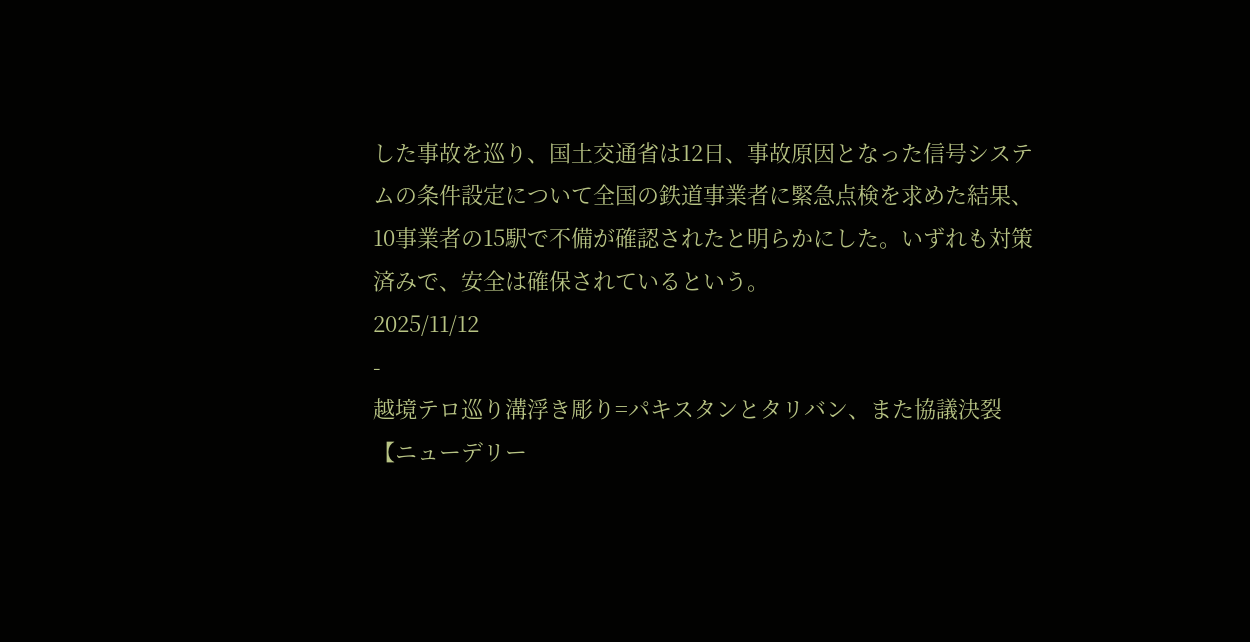した事故を巡り、国土交通省は12日、事故原因となった信号システムの条件設定について全国の鉄道事業者に緊急点検を求めた結果、10事業者の15駅で不備が確認されたと明らかにした。いずれも対策済みで、安全は確保されているという。
2025/11/12
-
越境テロ巡り溝浮き彫り=パキスタンとタリバン、また協議決裂
【ニューデリー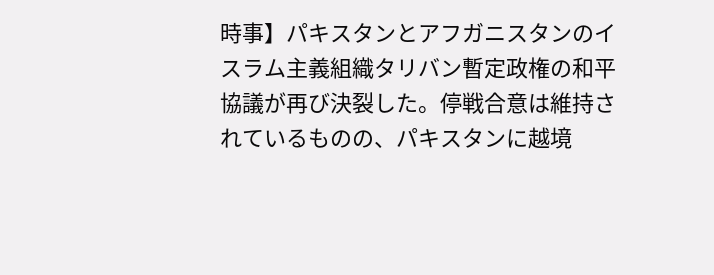時事】パキスタンとアフガニスタンのイスラム主義組織タリバン暫定政権の和平協議が再び決裂した。停戦合意は維持されているものの、パキスタンに越境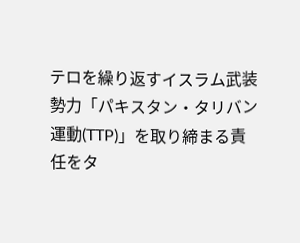テロを繰り返すイスラム武装勢力「パキスタン・タリバン運動(TTP)」を取り締まる責任をタ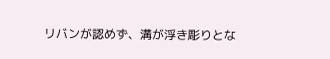リバンが認めず、溝が浮き彫りとな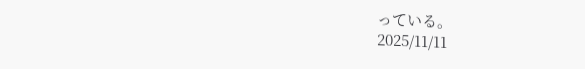っている。
2025/11/11